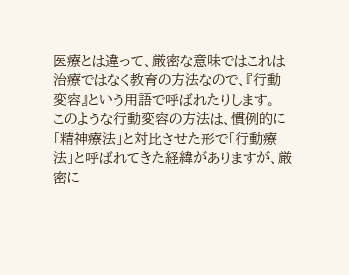医療とは違って、厳密な意味ではこれは治療ではなく教育の方法なので、『行動変容』という用語で呼ばれたりします。
このような行動変容の方法は、慣例的に「精神療法」と対比させた形で「行動療法」と呼ばれてきた経緯がありますが、厳密に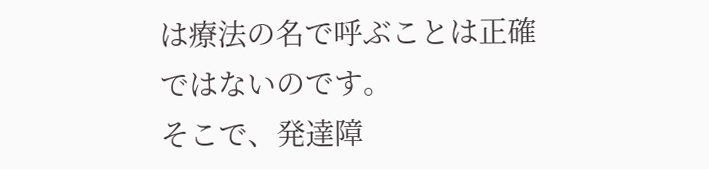は療法の名で呼ぶことは正確ではないのです。
そこで、発達障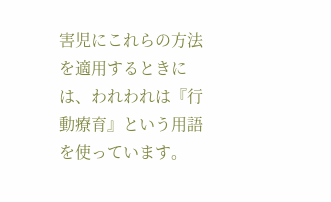害児にこれらの方法を適用するときには、われわれは『行動療育』という用語を使っています。